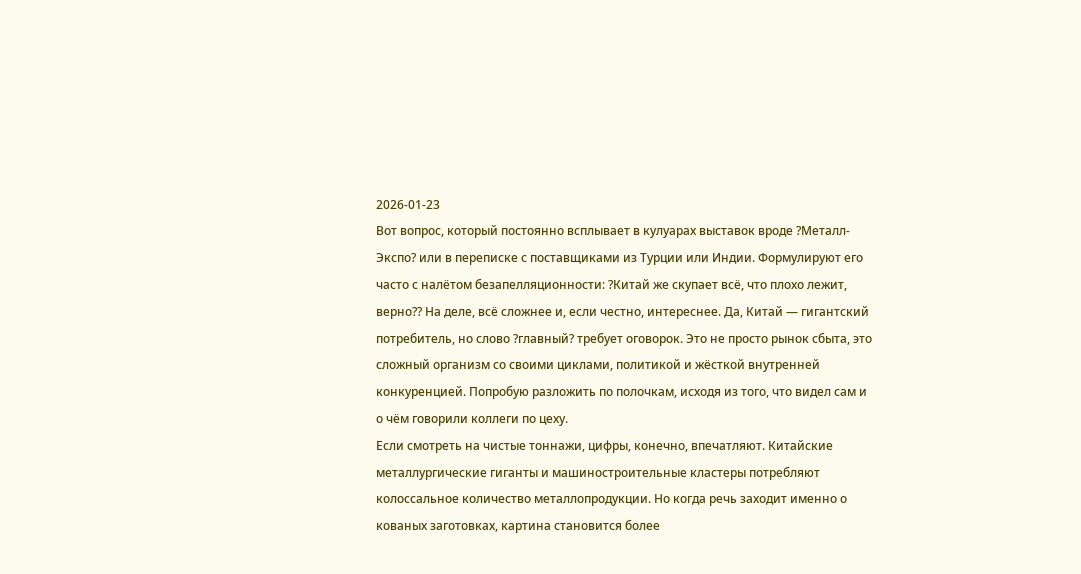2026-01-23
Вот вопрос, который постоянно всплывает в кулуарах выставок вроде ?Металл-Экспо? или в переписке с поставщиками из Турции или Индии. Формулируют его часто с налётом безапелляционности: ?Китай же скупает всё, что плохо лежит, верно?? На деле, всё сложнее и, если честно, интереснее. Да, Китай — гигантский потребитель, но слово ?главный? требует оговорок. Это не просто рынок сбыта, это сложный организм со своими циклами, политикой и жёсткой внутренней конкуренцией. Попробую разложить по полочкам, исходя из того, что видел сам и о чём говорили коллеги по цеху.
Если смотреть на чистые тоннажи, цифры, конечно, впечатляют. Китайские металлургические гиганты и машиностроительные кластеры потребляют колоссальное количество металлопродукции. Но когда речь заходит именно о кованых заготовках, картина становится более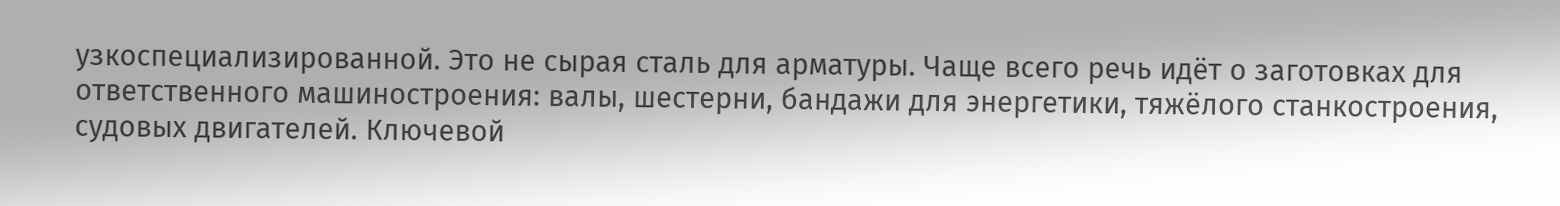узкоспециализированной. Это не сырая сталь для арматуры. Чаще всего речь идёт о заготовках для ответственного машиностроения: валы, шестерни, бандажи для энергетики, тяжёлого станкостроения, судовых двигателей. Ключевой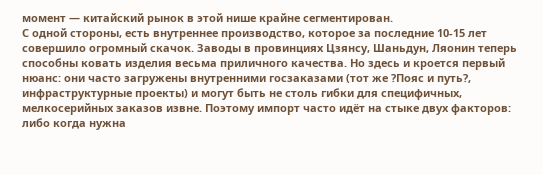момент — китайский рынок в этой нише крайне сегментирован.
С одной стороны, есть внутреннее производство, которое за последние 10-15 лет совершило огромный скачок. Заводы в провинциях Цзянсу, Шаньдун, Ляонин теперь способны ковать изделия весьма приличного качества. Но здесь и кроется первый нюанс: они часто загружены внутренними госзаказами (тот же ?Пояс и путь?, инфраструктурные проекты) и могут быть не столь гибки для специфичных, мелкосерийных заказов извне. Поэтому импорт часто идёт на стыке двух факторов: либо когда нужна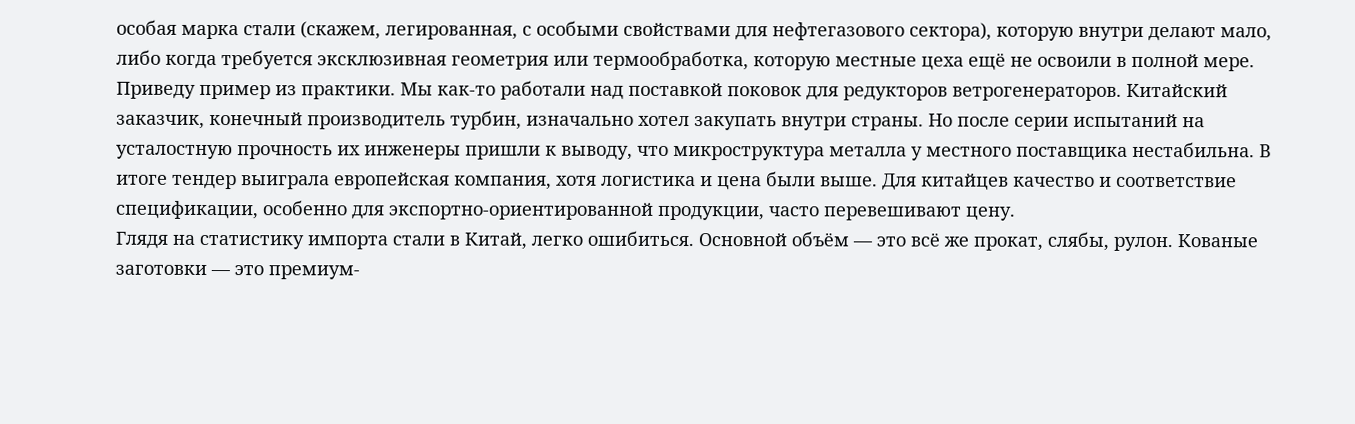особая марка стали (скажем, легированная, с особыми свойствами для нефтегазового сектора), которую внутри делают мало, либо когда требуется эксклюзивная геометрия или термообработка, которую местные цеха ещё не освоили в полной мере.
Приведу пример из практики. Мы как-то работали над поставкой поковок для редукторов ветрогенераторов. Китайский заказчик, конечный производитель турбин, изначально хотел закупать внутри страны. Но после серии испытаний на усталостную прочность их инженеры пришли к выводу, что микроструктура металла у местного поставщика нестабильна. В итоге тендер выиграла европейская компания, хотя логистика и цена были выше. Для китайцев качество и соответствие спецификации, особенно для экспортно-ориентированной продукции, часто перевешивают цену.
Глядя на статистику импорта стали в Китай, легко ошибиться. Основной объём — это всё же прокат, слябы, рулон. Кованые заготовки — это премиум-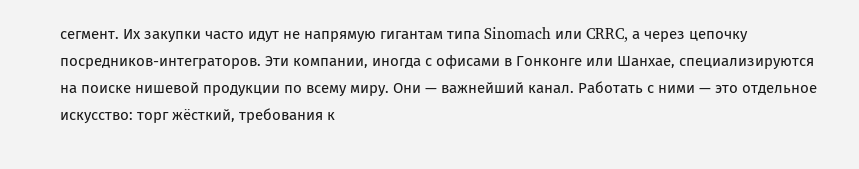сегмент. Их закупки часто идут не напрямую гигантам типа Sinomach или CRRC, а через цепочку посредников-интеграторов. Эти компании, иногда с офисами в Гонконге или Шанхае, специализируются на поиске нишевой продукции по всему миру. Они — важнейший канал. Работать с ними — это отдельное искусство: торг жёсткий, требования к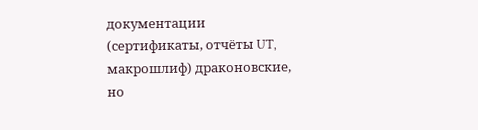документации (сертификаты, отчёты UT, макрошлиф) драконовские, но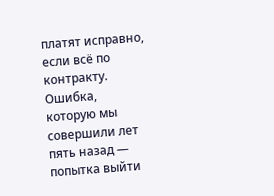платят исправно, если всё по контракту.
Ошибка, которую мы совершили лет пять назад — попытка выйти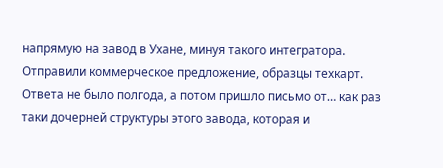напрямую на завод в Ухане, минуя такого интегратора. Отправили коммерческое предложение, образцы техкарт. Ответа не было полгода, а потом пришло письмо от… как раз таки дочерней структуры этого завода, которая и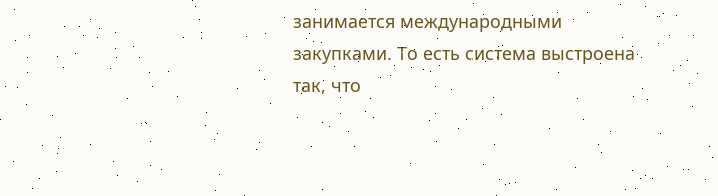занимается международными закупками. То есть система выстроена так, что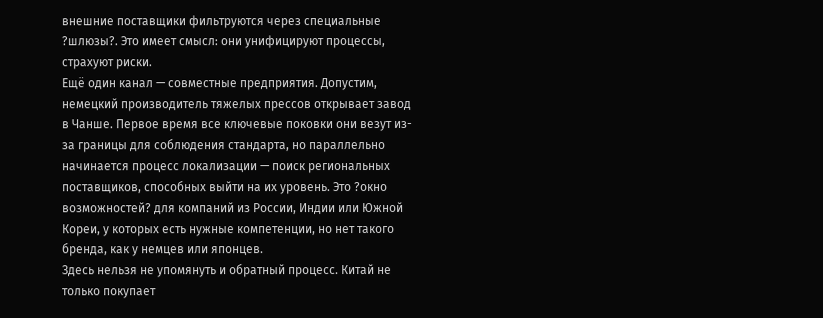внешние поставщики фильтруются через специальные ?шлюзы?. Это имеет смысл: они унифицируют процессы, страхуют риски.
Ещё один канал — совместные предприятия. Допустим, немецкий производитель тяжелых прессов открывает завод в Чанше. Первое время все ключевые поковки они везут из-за границы для соблюдения стандарта, но параллельно начинается процесс локализации — поиск региональных поставщиков, способных выйти на их уровень. Это ?окно возможностей? для компаний из России, Индии или Южной Кореи, у которых есть нужные компетенции, но нет такого бренда, как у немцев или японцев.
Здесь нельзя не упомянуть и обратный процесс. Китай не только покупает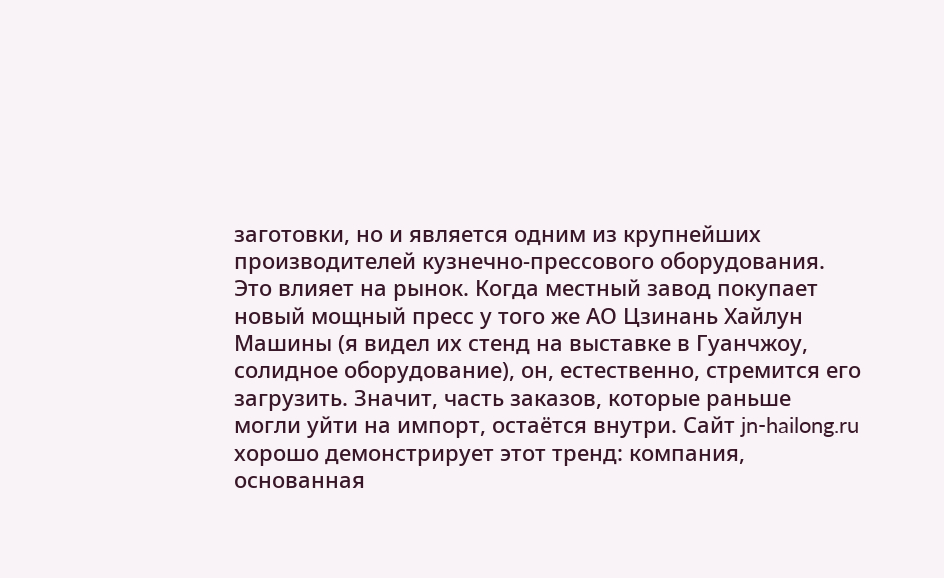заготовки, но и является одним из крупнейших производителей кузнечно-прессового оборудования. Это влияет на рынок. Когда местный завод покупает новый мощный пресс у того же АО Цзинань Хайлун Машины (я видел их стенд на выставке в Гуанчжоу, солидное оборудование), он, естественно, стремится его загрузить. Значит, часть заказов, которые раньше могли уйти на импорт, остаётся внутри. Сайт jn-hailong.ru хорошо демонстрирует этот тренд: компания, основанная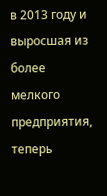в 2013 году и выросшая из более мелкого предприятия, теперь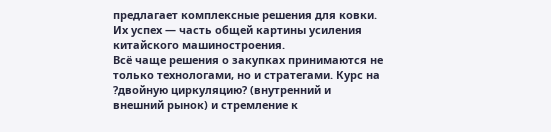предлагает комплексные решения для ковки. Их успех — часть общей картины усиления китайского машиностроения.
Всё чаще решения о закупках принимаются не только технологами, но и стратегами. Курс на ?двойную циркуляцию? (внутренний и внешний рынок) и стремление к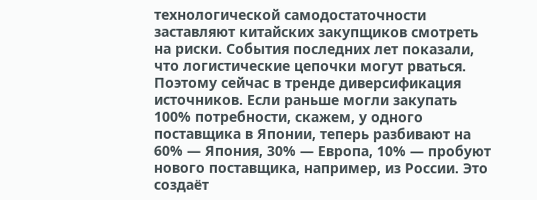технологической самодостаточности заставляют китайских закупщиков смотреть на риски. События последних лет показали, что логистические цепочки могут рваться. Поэтому сейчас в тренде диверсификация источников. Если раньше могли закупать 100% потребности, скажем, у одного поставщика в Японии, теперь разбивают на 60% — Япония, 30% — Европа, 10% — пробуют нового поставщика, например, из России. Это создаёт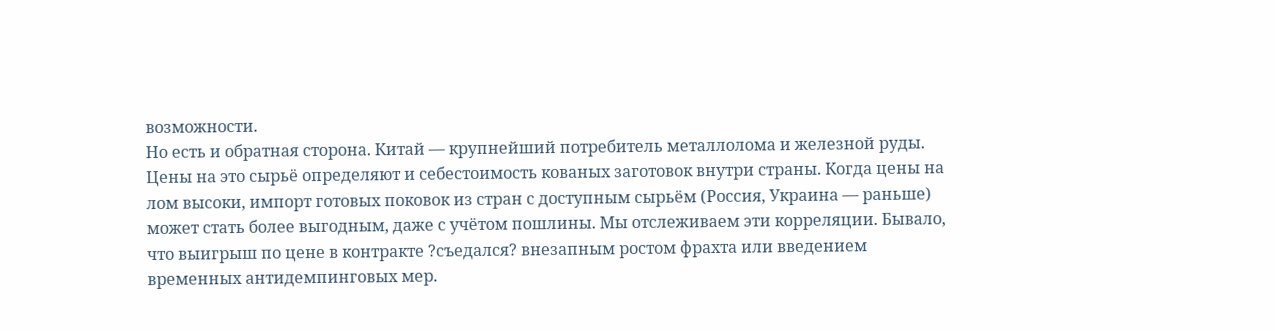возможности.
Но есть и обратная сторона. Китай — крупнейший потребитель металлолома и железной руды. Цены на это сырьё определяют и себестоимость кованых заготовок внутри страны. Когда цены на лом высоки, импорт готовых поковок из стран с доступным сырьём (Россия, Украина — раньше) может стать более выгодным, даже с учётом пошлины. Мы отслеживаем эти корреляции. Бывало, что выигрыш по цене в контракте ?съедался? внезапным ростом фрахта или введением временных антидемпинговых мер.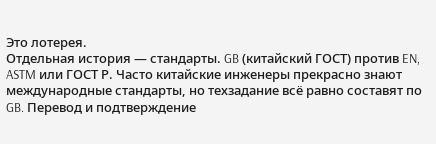Это лотерея.
Отдельная история — стандарты. GB (китайский ГОСТ) против EN, ASTM или ГОСТ Р. Часто китайские инженеры прекрасно знают международные стандарты, но техзадание всё равно составят по GB. Перевод и подтверждение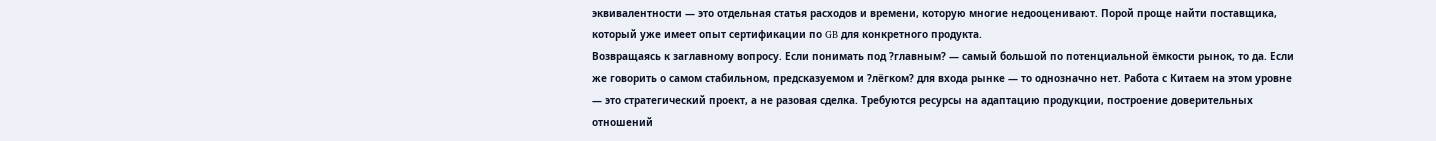эквивалентности — это отдельная статья расходов и времени, которую многие недооценивают. Порой проще найти поставщика, который уже имеет опыт сертификации по GB для конкретного продукта.
Возвращаясь к заглавному вопросу. Если понимать под ?главным? — самый большой по потенциальной ёмкости рынок, то да. Если же говорить о самом стабильном, предсказуемом и ?лёгком? для входа рынке — то однозначно нет. Работа с Китаем на этом уровне — это стратегический проект, а не разовая сделка. Требуются ресурсы на адаптацию продукции, построение доверительных отношений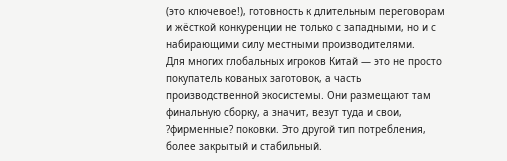(это ключевое!), готовность к длительным переговорам и жёсткой конкуренции не только с западными, но и с набирающими силу местными производителями.
Для многих глобальных игроков Китай — это не просто покупатель кованых заготовок, а часть производственной экосистемы. Они размещают там финальную сборку, а значит, везут туда и свои, ?фирменные? поковки. Это другой тип потребления, более закрытый и стабильный.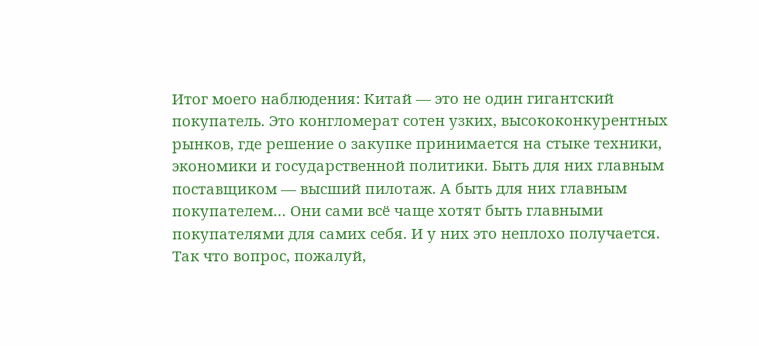Итог моего наблюдения: Китай — это не один гигантский покупатель. Это конгломерат сотен узких, высококонкурентных рынков, где решение о закупке принимается на стыке техники, экономики и государственной политики. Быть для них главным поставщиком — высший пилотаж. А быть для них главным покупателем… Они сами всё чаще хотят быть главными покупателями для самих себя. И у них это неплохо получается. Так что вопрос, пожалуй,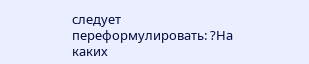следует переформулировать: ?На каких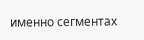именно сегментах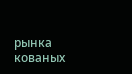рынка кованых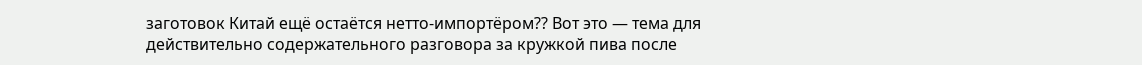заготовок Китай ещё остаётся нетто-импортёром?? Вот это — тема для действительно содержательного разговора за кружкой пива после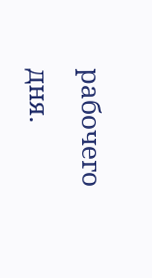рабочего дня.